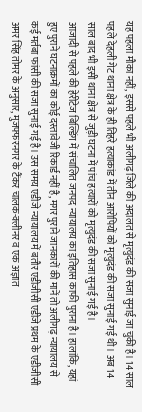यह पहला मौका नहीं, इससे पहले भी अलीगढ़ जिले की अदालत से मृत्युदंड की सजा सुनाई जा चुकी है। 14 साल पहले देहली गेट थाना क्षेत्र के ही तिहरे हत्याकांड में तीन आरोपियों को मृत्युदंड की सजा सुनाई गई थी। अब 14 साल बाद भी इसी थाना क्षेत्र से जुड़ी घटना में पांच हत्यारों को मृत्युदंड की सजा सुनाई गई है।
आजादी से पहले की हेरीटेज बिल्डिंग में संचालित जनपद न्यायालय का इतिहास काफी पुराना है। हालांकि, यहां हुए पुराने घटनाक्रमों का कोई दस्तावेजी रिकार्ड नहीं है, मगर पुराने जानकारों की मानें तो अलीगढ़ न्यायालय से कई मर्तबा फांसी की सजा सुनाई गई है। उस समय एडीजे न्यायालय में बतौर एडीजीसी एडीजे प्रथम के एडीजीसी अमर सिंह तोमर के अनुसार, मुजफ्फरनगर के टैंकर चालक-क्लीनर व एक अज्ञात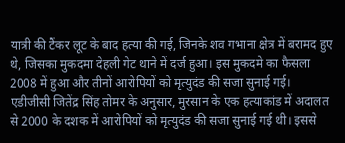यात्री की टैंकर लूट के बाद हत्या की गई, जिनके शव गभाना क्षेत्र में बरामद हुए थे, जिसका मुकदमा देहली गेट थाने में दर्ज हुआ। इस मुकदमे का फैसला 2008 में हुआ और तीनों आरोपियों को मृत्युदंड की सजा सुनाई गई।
एडीजीसी जितेंद्र सिंह तोमर के अनुसार, मुरसान के एक हत्याकांड में अदालत से 2000 के दशक में आरोपियों को मृत्युदंड की सजा सुनाई गई थी। इससे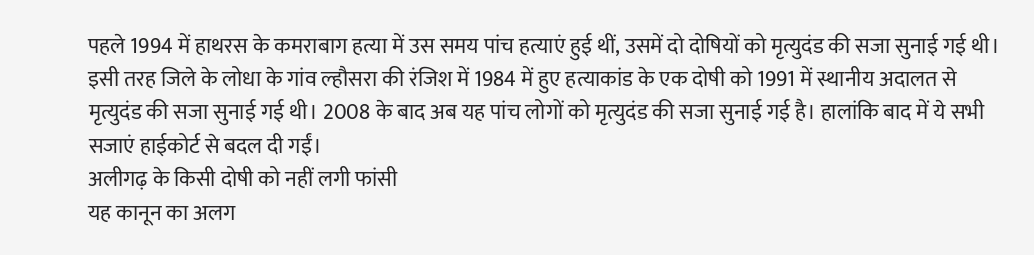पहले 1994 में हाथरस के कमराबाग हत्या में उस समय पांच हत्याएं हुई थीं, उसमें दो दोषियों को मृत्युदंड की सजा सुनाई गई थी। इसी तरह जिले के लोधा के गांव ल्हौसरा की रंजिश में 1984 में हुए हत्याकांड के एक दोषी को 1991 में स्थानीय अदालत से मृत्युदंड की सजा सुनाई गई थी। 2008 के बाद अब यह पांच लोगों को मृत्युदंड की सजा सुनाई गई है। हालांकि बाद में ये सभी सजाएं हाईकोर्ट से बदल दी गईं।
अलीगढ़ के किसी दोषी को नहीं लगी फांसी
यह कानून का अलग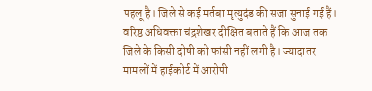पहलू है। जिले से कई मर्तबा मृत्युदंड की सजा सुनाई गई हैं। वरिष्ठ अधिवक्ता चंद्रशेखर दीक्षित बताते हैं कि आज तक जिले के किसी दोषी को फांसी नहीं लगी है। ज्यादातर मामलों में हाईकोर्ट में आरोपी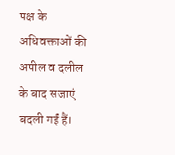पक्ष के अधिवक्ताओं की अपील व दलील के बाद सजाएं बदली गईं हैं।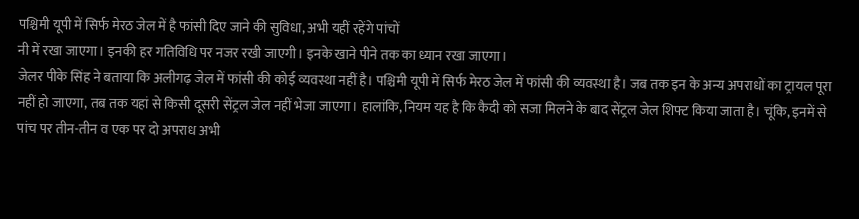पश्चिमी यूपी में सिर्फ मेरठ जेल में है फांसी दिए जाने की सुविधा, अभी यहीं रहेंगे पांचों
नी में रखा जाएगा। इनकी हर गतिविधि पर नजर रखी जाएगी। इनके खाने पीने तक का ध्यान रखा जाएगा।
जेलर पीके सिंह ने बताया कि अलीगढ़ जेल में फांसी की कोई व्यवस्था नहीं है। पश्चिमी यूपी में सिर्फ मेरठ जेल में फांसी की व्यवस्था है। जब तक इन के अन्य अपराधों का ट्रायल पूरा नहीं हो जाएगा, तब तक यहां से किसी दूसरी सेंट्रल जेल नहीं भेजा जाएगा। हालांकि, नियम यह है कि कैदी को सजा मिलने के बाद सेंट्रल जेल शिफ्ट किया जाता है। चूंकि, इनमें से पांच पर तीन-तीन व एक पर दो अपराध अभी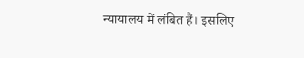न्यायालय में लंबित हैं। इसलिए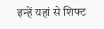इन्हें यहां से शिफ्ट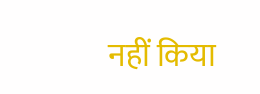नहीं किया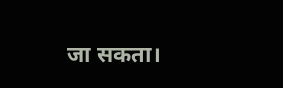जा सकता।